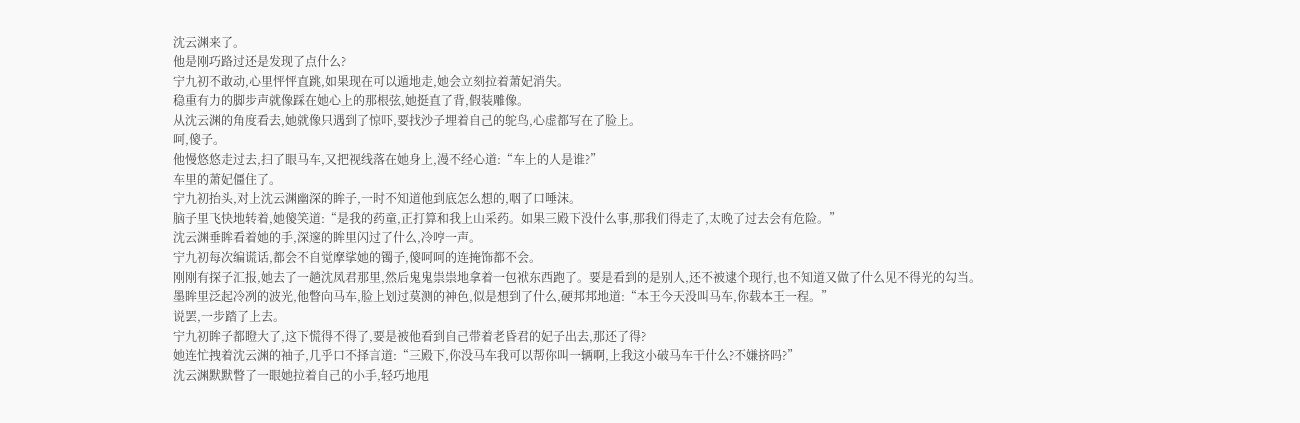沈云渊来了。
他是刚巧路过还是发现了点什么?
宁九初不敢动,心里怦怦直跳,如果现在可以遁地走,她会立刻拉着萧妃消失。
稳重有力的脚步声就像踩在她心上的那根弦,她挺直了背,假装雕像。
从沈云渊的角度看去,她就像只遇到了惊吓,要找沙子埋着自己的鸵鸟,心虚都写在了脸上。
呵,傻子。
他慢悠悠走过去,扫了眼马车,又把视线落在她身上,漫不经心道:“车上的人是谁?”
车里的萧妃僵住了。
宁九初抬头,对上沈云渊幽深的眸子,一时不知道他到底怎么想的,咽了口唾沫。
脑子里飞快地转着,她傻笑道:“是我的药童,正打算和我上山采药。如果三殿下没什么事,那我们得走了,太晚了过去会有危险。”
沈云渊垂眸看着她的手,深邃的眸里闪过了什么,冷哼一声。
宁九初每次编谎话,都会不自觉摩挲她的镯子,傻呵呵的连掩饰都不会。
刚刚有探子汇报,她去了一趟沈凤君那里,然后鬼鬼祟祟地拿着一包袱东西跑了。要是看到的是别人,还不被逮个现行,也不知道又做了什么见不得光的勾当。
墨眸里泛起冷冽的波光,他瞥向马车,脸上划过莫测的神色,似是想到了什么,硬邦邦地道:“本王今天没叫马车,你载本王一程。”
说罢,一步踏了上去。
宁九初眸子都瞪大了,这下慌得不得了,要是被他看到自己带着老昏君的妃子出去,那还了得?
她连忙拽着沈云渊的袖子,几乎口不择言道:“三殿下,你没马车我可以帮你叫一辆啊,上我这小破马车干什么?不嫌挤吗?”
沈云渊默默瞥了一眼她拉着自己的小手,轻巧地甩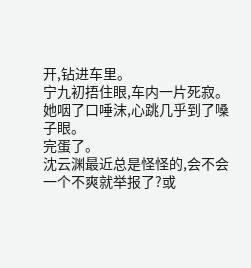开,钻进车里。
宁九初捂住眼,车内一片死寂。
她咽了口唾沫,心跳几乎到了嗓子眼。
完蛋了。
沈云渊最近总是怪怪的,会不会一个不爽就举报了?或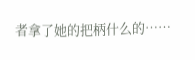者拿了她的把柄什么的……